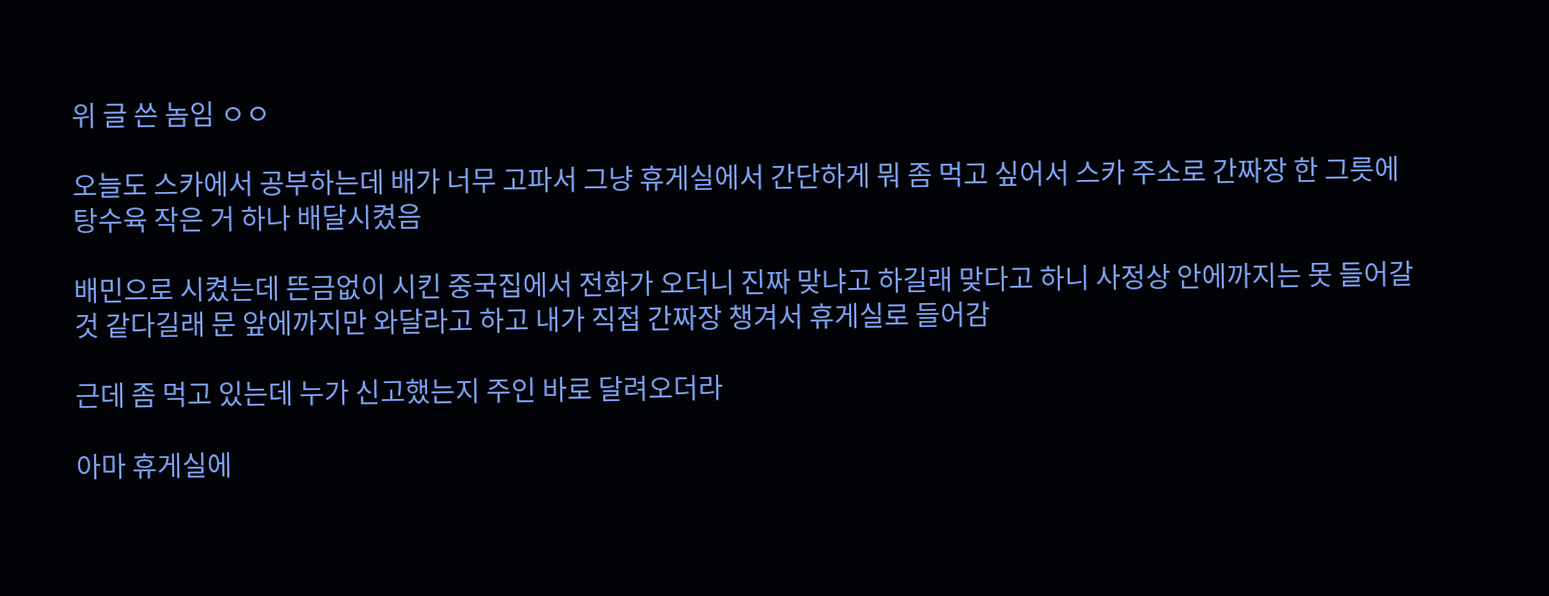위 글 쓴 놈임 ㅇㅇ

오늘도 스카에서 공부하는데 배가 너무 고파서 그냥 휴게실에서 간단하게 뭐 좀 먹고 싶어서 스카 주소로 간짜장 한 그릇에 탕수육 작은 거 하나 배달시켰음

배민으로 시켰는데 뜬금없이 시킨 중국집에서 전화가 오더니 진짜 맞냐고 하길래 맞다고 하니 사정상 안에까지는 못 들어갈 것 같다길래 문 앞에까지만 와달라고 하고 내가 직접 간짜장 챙겨서 휴게실로 들어감

근데 좀 먹고 있는데 누가 신고했는지 주인 바로 달려오더라

아마 휴게실에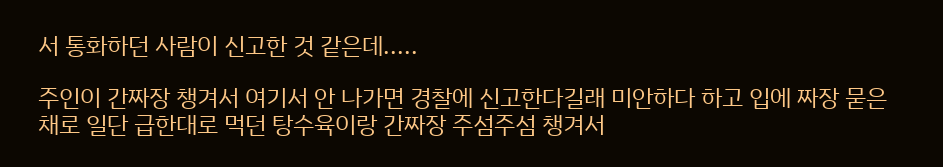서 통화하던 사람이 신고한 것 같은데.....

주인이 간짜장 챙겨서 여기서 안 나가면 경찰에 신고한다길래 미안하다 하고 입에 짜장 묻은 채로 일단 급한대로 먹던 탕수육이랑 간짜장 주섬주섬 챙겨서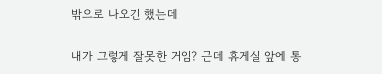밖으로 나오긴 했는데

내가 그렇게 잘못한 거임? 근데 휴게실 앞에 통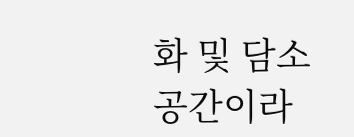화 및 담소 공간이라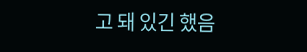고 돼 있긴 했음